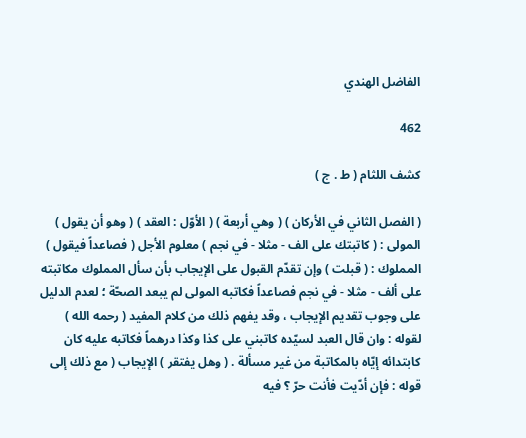الفاضل الهندي

462

كشف اللثام ( ط . ج )

( الفصل الثاني في الأركان ) ( وهي أربعة ) ( الأوّل : العقد ) ( وهو أن يقول ) المولى : ( كاتبتك على الف - مثلا - في نجم ) معلوم الأجل ( فصاعداً فيقول ) المملوك : ( قبلت ) وإن تقدّم القبول على الإيجاب بأن سأل المملوك مكاتبته على ألف - مثلا - في نجم فصاعداً فكاتبه المولى لم يبعد الصحّة ؛ لعدم الدليل على وجوب تقديم الإيجاب ، وقد يفهم ذلك من كلام المفيد ( رحمه الله ) لقوله : وان قال العبد لسيّده كاتبني على كذا وكذا درهماً فكاتبه عليه كان كابتدائه إيّاه بالمكاتبة من غير مسألة . ( وهل يفتقر ) الإيجاب ( مع ذلك إلى قوله : فإن أدّيت فأنت حرّ ؟ فيه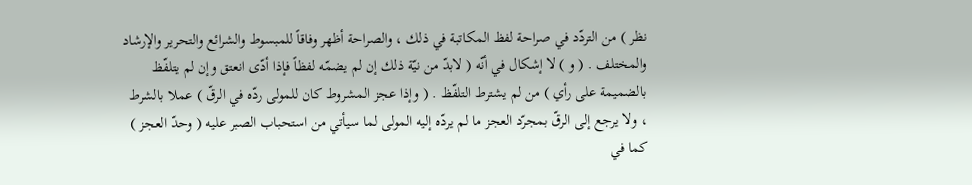نظر ) من التردّد في صراحة لفظ المكاتبة في ذلك ، والصراحة أظهر وفاقاً للمبسوط والشرائع والتحرير والإرشاد والمختلف . ( و ) لا إشكال في أنّه ( لابدّ من نيّة ذلك إن لم يضمّه لفظاً فإذا أدّى انعتق وإن لم يتلفّظ بالضميمة على رأي ) من لم يشترط التلفّظ . ( وإذا عجز المشروط كان للمولى ردّه في الرقّ ) عملا بالشرط ، ولا يرجع إلى الرقّ بمجرّد العجز ما لم يردّه إليه المولى لما سيأتي من استحباب الصبر عليه ( وحدّ العجز ) كما في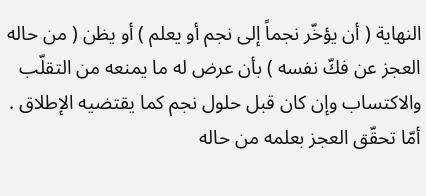النهاية ( أن يؤخّر نجماً إلى نجم أو يعلم ) أو يظن ( من حاله العجز عن فكّ نفسه ) بأن عرض له ما يمنعه من التقلّب والاكتساب وإن كان قبل حلول نجم كما يقتضيه الإطلاق . أمّا تحقّق العجز بعلمه من حاله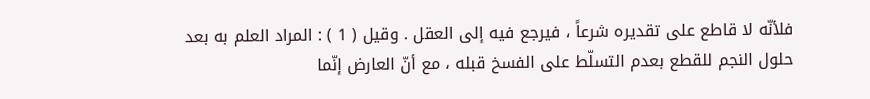فلأنّه لا قاطع على تقديره شرعاً ، فيرجع فيه إلى العقل . وقيل ( 1 ) : المراد العلم به بعد حلول النجم للقطع بعدم التسلّط على الفسخ قبله ، مع أنّ العارض إنّما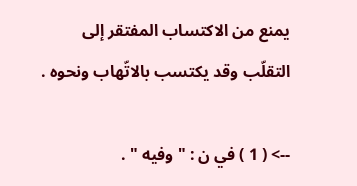يمنع من الاكتساب المفتقر إلى التقلّب وقد يكتسب بالاتّهاب ونحوه .

--> ( 1 ) في ن : " وفيه " .